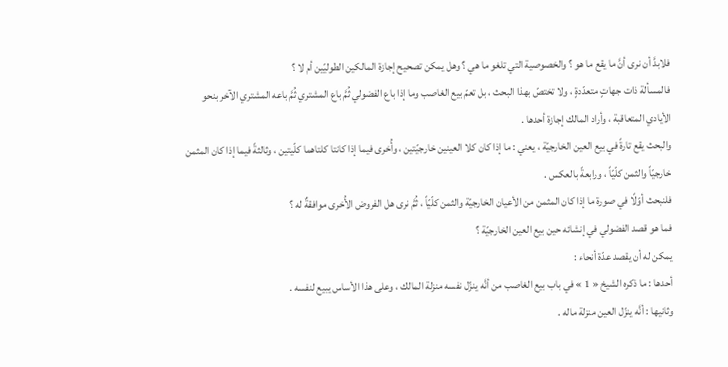فلابدَّ أن نرى أنَّ ما يقع ما هو ؟ والخصوصية التي تلغو ما هي ؟ وهل يمكن تصحيح إجازة المالكين الطوليّين أم لا ؟
فالمسألة ذات جهاتٍ متعدّدةٍ ، ولا تختصّ بهذا البحث ، بل تعمّ بيع الغاصب وما إذا باع الفضولي ثُمَّ باع المشتري ثُمَّ باعه المشتري الآخر بنحو
الأيادي المتعاقبة ، وأراد المالك إجازة أحدها .
والبحث يقع تارةً في بيع العين الخارجيّة ، يعني : ما إذا كان كلا العينين خارجيّتين ، وأُخرى فيما إذا كانتا كلتاهما كلّيتين ، وثالثةً فيما إذا كان المثمن خارجيّاً والثمن كلّيّاً ، ورابعةً بالعكس .
فلنبحث أوّلًا في صورة ما إذا كان المثمن من الأعيان الخارجيّة والثمن كلّيّاً ، ثُمَّ نرى هل الفروض الأُخرى موافقةٌ له ؟
فما هو قصد الفضولي في إنشائه حين بيع العين الخارجيّة ؟
يمكن له أن يقصد عدّة أنحاء :
أحدها : ما ذكره الشيخ « 1 » في باب بيع الغاصب من أنَّه ينزّل نفسه منزلة المالك ، وعلى هذا الأساس يبيع لنفسه .
وثانيها : أنَّه ينزّل العين منزلة ماله .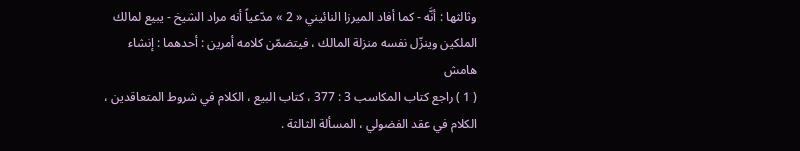وثالثها : أنَّه - كما أفاد الميرزا النائيني « 2 » مدّعياً أنه مراد الشيخ - يبيع لمالك الملكين وينزّل نفسه منزلة المالك ، فيتضمّن كلامه أمرين : أحدهما : إنشاء
هامش
( 1 ) راجع كتاب المكاسب 3 : 377 ، كتاب البيع ، الكلام في شروط المتعاقدين ، الكلام في عقد الفضولي ، المسألة الثالثة .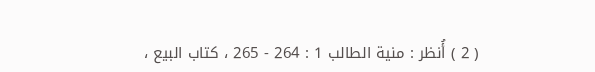( 2 ) أُنظر : منية الطالب 1 : 264 - 265 ، كتاب البيع ،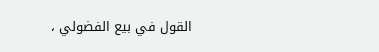القول في بيع الفضولي ،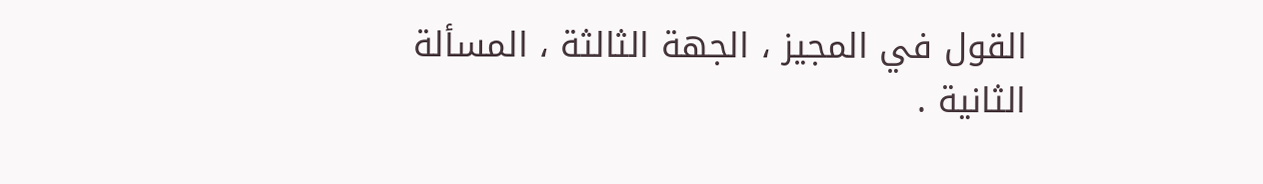القول في المجيز ، الجهة الثالثة ، المسألة الثانية .